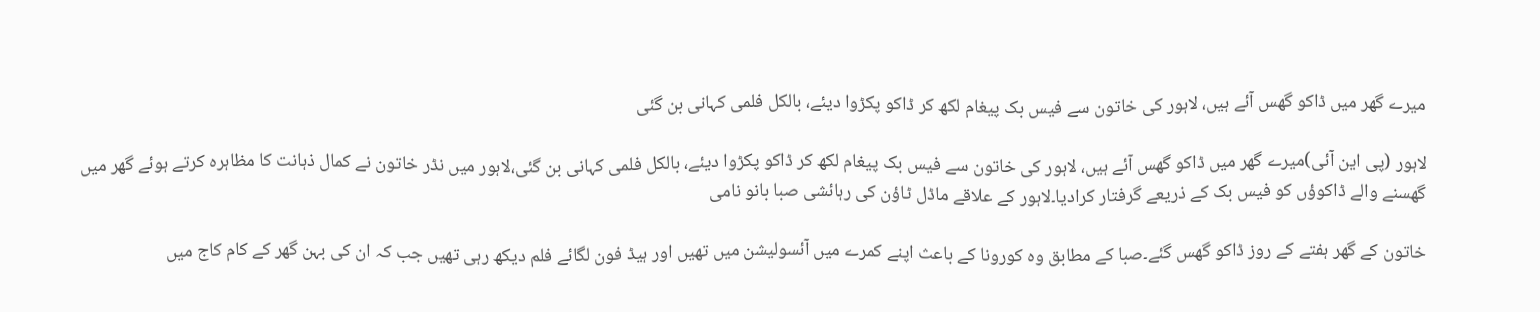میرے گھر میں ڈاکو گھس آئے ہیں، لاہور کی خاتون سے فیس بک پیغام لکھ کر ڈاکو پکڑوا دیئے، بالکل فلمی کہانی بن گئی

لاہور (پی این آئی)میرے گھر میں ڈاکو گھس آئے ہیں، لاہور کی خاتون سے فیس بک پیغام لکھ کر ڈاکو پکڑوا دیئے، بالکل فلمی کہانی بن گئی،لاہور میں نڈر خاتون نے کمال ذہانت کا مظاہرہ کرتے ہوئے گھر میں گھسنے والے ڈاکوؤں کو فیس بک کے ذریعے گرفتار کرادیا۔لاہور کے علاقے ماڈل ٹاؤن کی رہائشی صبا بانو نامی

خاتون کے گھر ہفتے کے روز ڈاکو گھس گئے۔صبا کے مطابق وہ کورونا کے باعث اپنے کمرے میں آئسولیشن میں تھیں اور ہیڈ فون لگائے فلم دیکھ رہی تھیں جب کہ ان کی بہن گھر کے کام کاج میں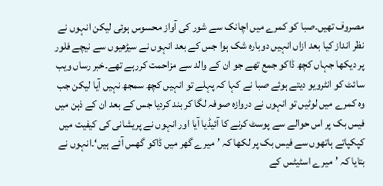مصروف تھیں۔صبا کو کمرے میں اچانک سے شور کی آواز محسوس ہوئی لیکن انہوں نے نظر انداز کیا بعد ازاں انہیں دوبارہ شک ہوا جس کے بعد انہوں نے سیڑھیوں سے نیچے فلور پر دیکھا جہاں کچھ ڈاکو جمع تھے جو ان کے والد سے مزاحمت کررہے تھے۔خبر رساں ویب سائٹ کو انٹرویو دیتے ہوئے صبا نے کہا کہ پہلے تو انہیں کچھ سمجھ نہیں آیا لیکن جب وہ کمرے میں لوٹیں تو انہوں نے دروازہ صوفہ لگا کر بند کردیا جس کے بعد ان کے ذہن میں فیس بک پر اس حوالے سے پوسٹ کرنے کا آئیڈیا آیا اور انہوں نے پریشانی کی کیفیت میں کپکپاتے ہاتھوں سے فیس بک پر لکھا کہ ’میرے گھر میں ڈاکو گھس آئے ہیں‘۔انہوں نے بتایا کہ ’میرے اسٹیٹس کے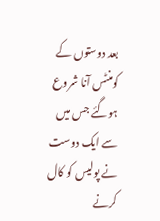بعد دوستوں کے کومنٹس آنا شروع ہوگئے جس میں سے ایک دوست نے پولیس کو کال کرنے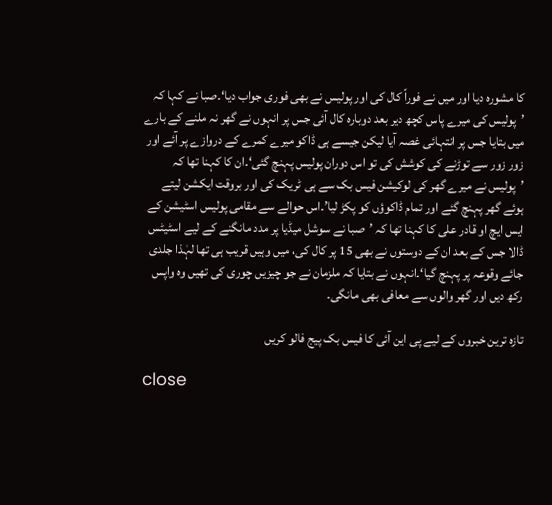کا مشورہ دیا اور میں نے فوراً کال کی اور پولیس نے بھی فوری جواب دیا‘۔صبا نے کہا کہ ’پولیس کی میرے پاس کچھ دیر بعد دوبارہ کال آئی جس پر انہوں نے گھر نہ ملنے کے بارے میں بتایا جس پر انتہائی غصہ آیا لیکن جیسے ہی ڈاکو میرے کمرے کے دروازے پر آئے اور زور زور سے توڑنے کی کوشش کی تو اس دوران پولیس پہنچ گئی‘۔ان کا کہنا تھا کہ ’پولیس نے میرے گھر کی لوکیشن فیس بک سے ہی ٹریک کی اور بروقت ایکشن لیتے ہوئے گھر پہنچ گئے اور تمام ڈاکوؤں کو پکڑ لیا’۔اس حوالے سے مقامی پولیس اسٹیشن کے ایس ایچ او قادر علی کا کہنا تھا کہ ’صبا نے سوشل میڈیا پر مدد مانگنے کے لیے اسٹیٹس ڈالا جس کے بعد ان کے دوستوں نے بھی 15 پر کال کی، میں وہیں قریب ہی تھا لہٰذا جلدی جائے وقوعہ پر پہنچ گیا‘۔انہوں نے بتایا کہ ملزمان نے جو چیزیں چوری کی تھیں وہ واپس رکھ دیں اور گھر والوں سے معافی بھی مانگی۔

تازہ ترین خبروں کے لیے پی این آئی کا فیس بک پیج فالو کریں

close